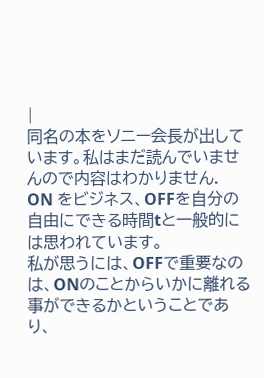|
同名の本をソニー会長が出しています。私はまだ読んでいませんので内容はわかりません.
ON をビジネス、OFFを自分の自由にできる時間tと一般的には思われています。
私が思うには、OFFで重要なのは、ONのことからいかに離れる事ができるかということであり、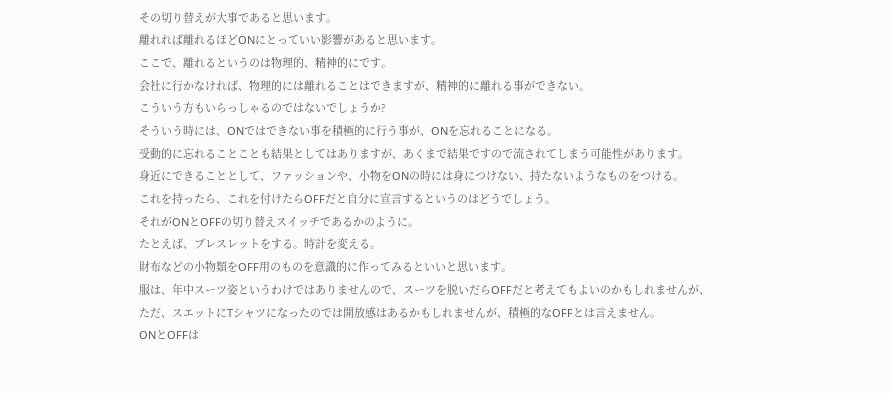その切り替えが大事であると思います。
離れれば離れるほどONにとっていい影響があると思います。
ここで、離れるというのは物理的、精神的にです。
会社に行かなければ、物理的には離れることはできますが、精神的に離れる事ができない。
こういう方もいらっしゃるのではないでしょうか?
そういう時には、ONではできない事を積極的に行う事が、ONを忘れることになる。
受動的に忘れることことも結果としてはありますが、あくまで結果ですので流されてしまう可能性があります。
身近にできることとして、ファッションや、小物をONの時には身につけない、持たないようなものをつける。
これを持ったら、これを付けたらOFFだと自分に宣言するというのはどうでしょう。
それがONとOFFの切り替えスイッチであるかのように。
たとえば、ブレスレットをする。時計を変える。
財布などの小物類をOFF用のものを意識的に作ってみるといいと思います。
服は、年中スーツ姿というわけではありませんので、スーツを脱いだらOFFだと考えてもよいのかもしれませんが、
ただ、スエットにTシャツになったのでは開放感はあるかもしれませんが、積極的なOFFとは言えません。
ONとOFFは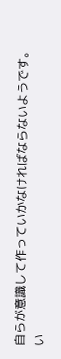自らが意識して作っていかなければならないようです。
い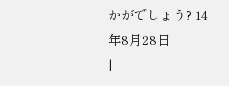かがでしょう? 14年8月28日
|